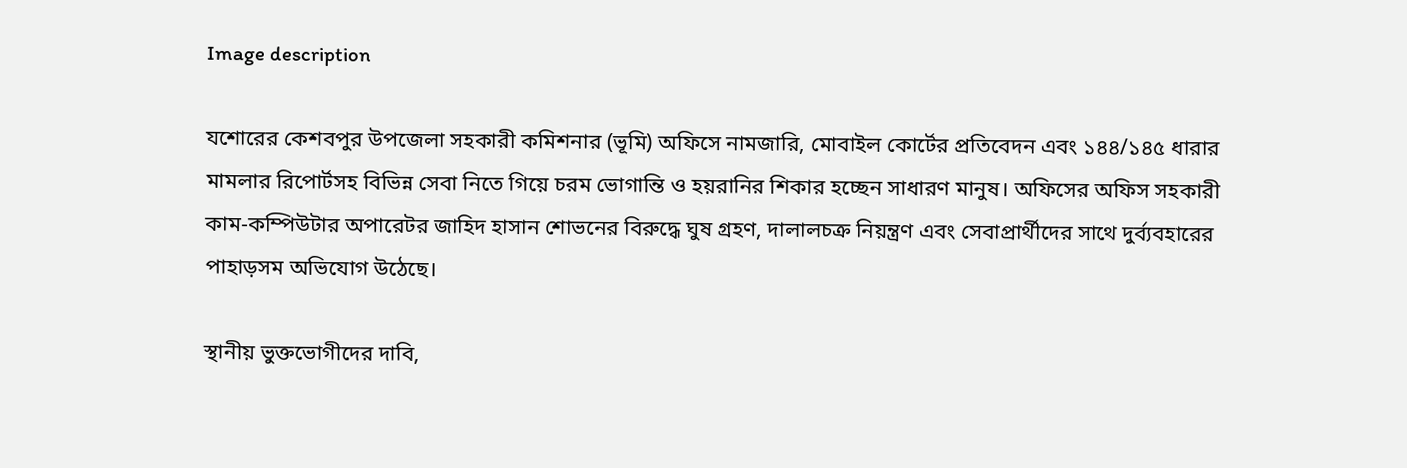Image description

যশোরের কেশবপুর উপজেলা সহকারী কমিশনার (ভূমি) অফিসে নামজারি, মোবাইল কোর্টের প্রতিবেদন এবং ১৪৪/১৪৫ ধারার মামলার রিপোর্টসহ বিভিন্ন সেবা নিতে গিয়ে চরম ভোগান্তি ও হয়রানির শিকার হচ্ছেন সাধারণ মানুষ। অফিসের অফিস সহকারী কাম-কম্পিউটার অপারেটর জাহিদ হাসান শোভনের বিরুদ্ধে ঘুষ গ্রহণ, দালালচক্র নিয়ন্ত্রণ এবং সেবাপ্রার্থীদের সাথে দুর্ব্যবহারের পাহাড়সম অভিযোগ উঠেছে।

স্থানীয় ভুক্তভোগীদের দাবি,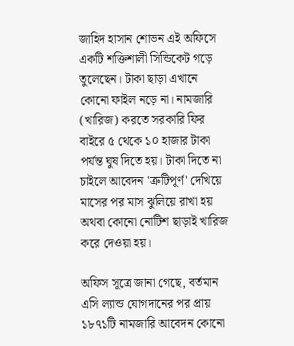জাহিদ হাসান শোভন এই অফিসে একটি শক্তিশালী সিন্ডিকেট গড়ে তুলেছেন। টাকা ছাড়া এখানে কোনো ফাইল নড়ে না। নামজারি (খারিজ) করতে সরকারি ফির বাইরে ৫ থেকে ১০ হাজার টাকা পর্যন্ত ঘুষ দিতে হয়। টাকা দিতে না চাইলে আবেদন 'ত্রুটিপূর্ণ' দেখিয়ে মাসের পর মাস ঝুলিয়ে রাখা হয় অথবা কোনো নোটিশ ছাড়াই খারিজ করে দেওয়া হয়।

অফিস সূত্রে জানা গেছে, বর্তমান এসি ল্যান্ড যোগদানের পর প্রায় ১৮৭১টি নামজারি আবেদন কোনো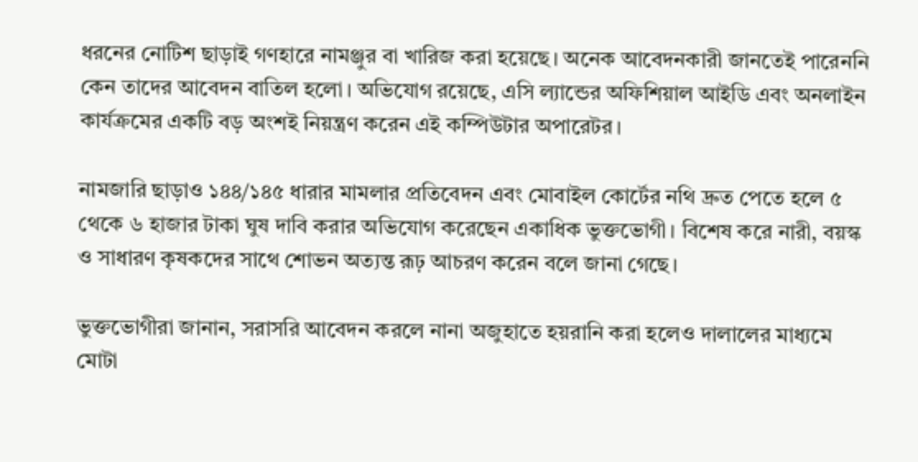ধরনের নোটিশ ছাড়াই গণহারে নামঞ্জুর বা খারিজ করা হয়েছে। অনেক আবেদনকারী জানতেই পারেননি কেন তাদের আবেদন বাতিল হলো। অভিযোগ রয়েছে, এসি ল্যান্ডের অফিশিয়াল আইডি এবং অনলাইন কার্যক্রমের একটি বড় অংশই নিয়ন্ত্রণ করেন এই কম্পিউটার অপারেটর।

নামজারি ছাড়াও ১৪৪/১৪৫ ধারার মামলার প্রতিবেদন এবং মোবাইল কোর্টের নথি দ্রুত পেতে হলে ৫ থেকে ৬ হাজার টাকা ঘুষ দাবি করার অভিযোগ করেছেন একাধিক ভুক্তভোগী। বিশেষ করে নারী, বয়স্ক ও সাধারণ কৃষকদের সাথে শোভন অত্যন্ত রূঢ় আচরণ করেন বলে জানা গেছে।

ভুক্তভোগীরা জানান, সরাসরি আবেদন করলে নানা অজুহাতে হয়রানি করা হলেও দালালের মাধ্যমে মোটা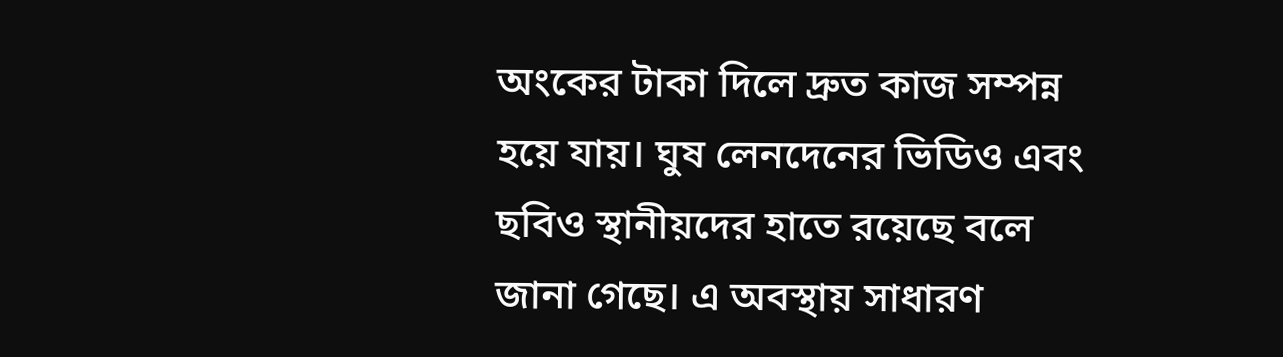অংকের টাকা দিলে দ্রুত কাজ সম্পন্ন হয়ে যায়। ঘুষ লেনদেনের ভিডিও এবং ছবিও স্থানীয়দের হাতে রয়েছে বলে জানা গেছে। এ অবস্থায় সাধারণ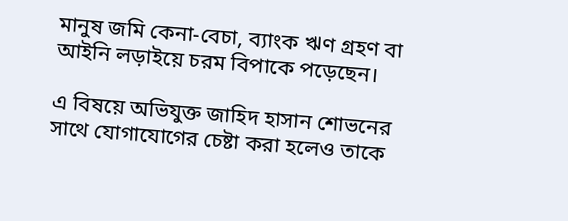মানুষ জমি কেনা-বেচা, ব্যাংক ঋণ গ্রহণ বা আইনি লড়াইয়ে চরম বিপাকে পড়েছেন।

এ বিষয়ে অভিযুক্ত জাহিদ হাসান শোভনের সাথে যোগাযোগের চেষ্টা করা হলেও তাকে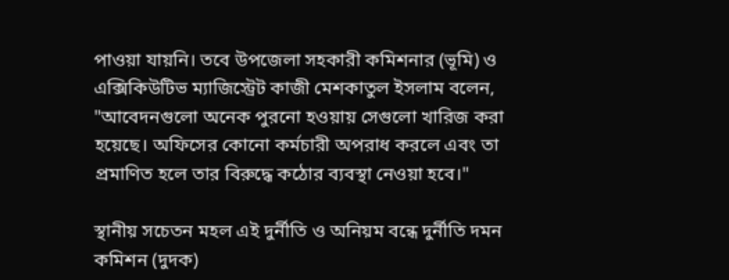পাওয়া যায়নি। তবে উপজেলা সহকারী কমিশনার (ভূমি) ও এক্সিকিউটিভ ম্যাজিস্ট্রেট কাজী মেশকাতুল ইসলাম বলেন, "আবেদনগুলো অনেক পুরনো হওয়ায় সেগুলো খারিজ করা হয়েছে। অফিসের কোনো কর্মচারী অপরাধ করলে এবং তা প্রমাণিত হলে তার বিরুদ্ধে কঠোর ব্যবস্থা নেওয়া হবে।"

স্থানীয় সচেতন মহল এই দুর্নীতি ও অনিয়ম বন্ধে দুর্নীতি দমন কমিশন (দুদক)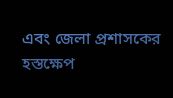এবং জেলা প্রশাসকের হস্তক্ষেপ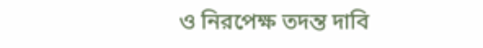ও নিরপেক্ষ তদন্ত দাবি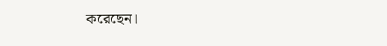করেছেন।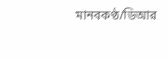মানবকণ্ঠ/ডিআর